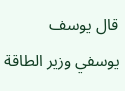قال يوسف يوسفي وزير الطاقة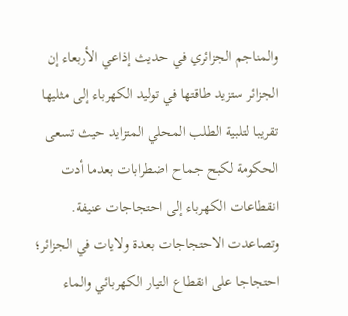والمناجم الجزائري في حديث إذاعي الأربعاء إن الجزائر ستزيد طاقتها في توليد الكهرباء إلى مثليها تقريبا لتلبية الطلب المحلي المتزايد حيث تسعى الحكومة لكبح جماح اضطرابات بعدما أدت انقطاعات الكهرباء إلى احتجاجات عنيفة.
وتصاعدت الاحتجاجات بعدة ولايات في الجزائر؛ احتجاجا على انقطاع التيار الكهربائي والماء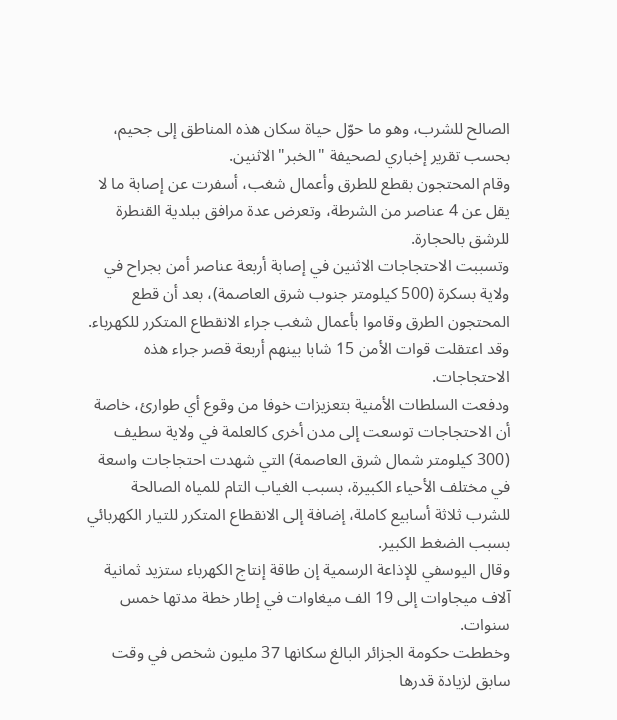الصالح للشرب، وهو ما حوّل حياة سكان هذه المناطق إلى جحيم، بحسب تقرير إخباري لصحيفة "الخبر" الاثنين.
وقام المحتجون بقطع للطرق وأعمال شغب، أسفرت عن إصابة ما لا يقل عن 4 عناصر من الشرطة، وتعرض عدة مرافق ببلدية القنطرة للرشق بالحجارة.
وتسببت الاحتجاجات الاثنين في إصابة أربعة عناصر أمن بجراح في ولاية بسكرة (500 كيلومتر جنوب شرق العاصمة)، بعد أن قطع المحتجون الطرق وقاموا بأعمال شغب جراء الانقطاع المتكرر للكهرباء. وقد اعتقلت قوات الأمن 15 شابا بينهم أربعة قصر جراء هذه الاحتجاجات.
ودفعت السلطات الأمنية بتعزيزات خوفا من وقوع أي طوارئ، خاصة أن الاحتجاجات توسعت إلى مدن أخرى كالعلمة في ولاية سطيف (300 كيلومتر شمال شرق العاصمة) التي شهدت احتجاجات واسعة في مختلف الأحياء الكبيرة، بسبب الغياب التام للمياه الصالحة للشرب ثلاثة أسابيع كاملة، إضافة إلى الانقطاع المتكرر للتيار الكهربائي بسبب الضغط الكبير.
وقال اليوسفي للإذاعة الرسمية إن طاقة إنتاج الكهرباء ستزيد ثمانية آلاف ميجاوات إلى 19 الف ميغاوات في إطار خطة مدتها خمس سنوات.
وخططت حكومة الجزائر البالغ سكانها 37 مليون شخص في وقت سابق لزيادة قدرها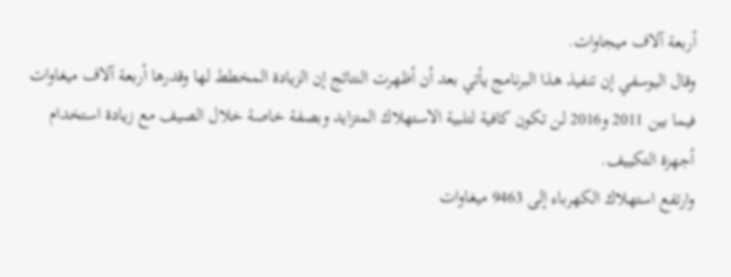أربعة آلاف ميجاوات.
وقال اليوسفي إن تنفيذ هذا البرنامج يأتي بعد أن أظهرت النتائج إن الزيادة المخطط لها وقدرها أربعة آلاف ميغاوات فيما بين 2011 و2016 لن تكون كافية لتلبية الاستهلاك المتزايد وبصفة خاصة خلال الصيف مع زيادة استخدام أجهزة التكييف.
وارتفع استهلاك الكهرباء إلى 9463 ميغاوات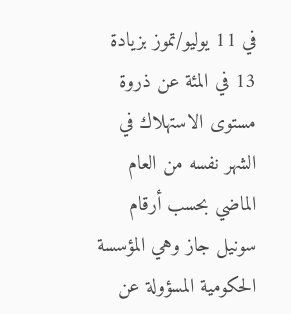في 11 يوليو/تموز بزيادة 13 في المئة عن ذروة مستوى الاستهلاك في الشهر نفسه من العام الماضي بحسب أرقام سونيل جاز وهي المؤسسة الحكومية المسؤولة عن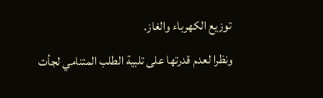توزيع الكهرباء والغاز.
ونظرا لعدم قدرتها على تلبية الطلب المتنامي لجأت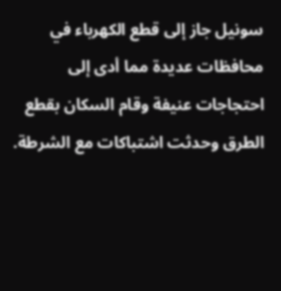سونيل جاز إلى قطع الكهرباء في محافظات عديدة مما أدى إلى احتجاجات عنيفة وقام السكان بقطع الطرق وحدثت اشتباكات مع الشرطة.